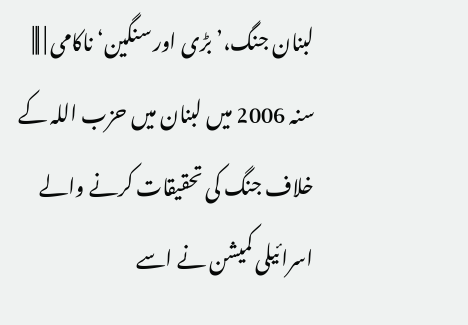لبنان جنگ،’بڑی اور سنگین‘ ناکامی | |||
سنہ 2006 میں لبنان میں حزب اللہ کے خلاف جنگ کی تحقیقات کرنے والے اسرائیلی کمیشن نے اسے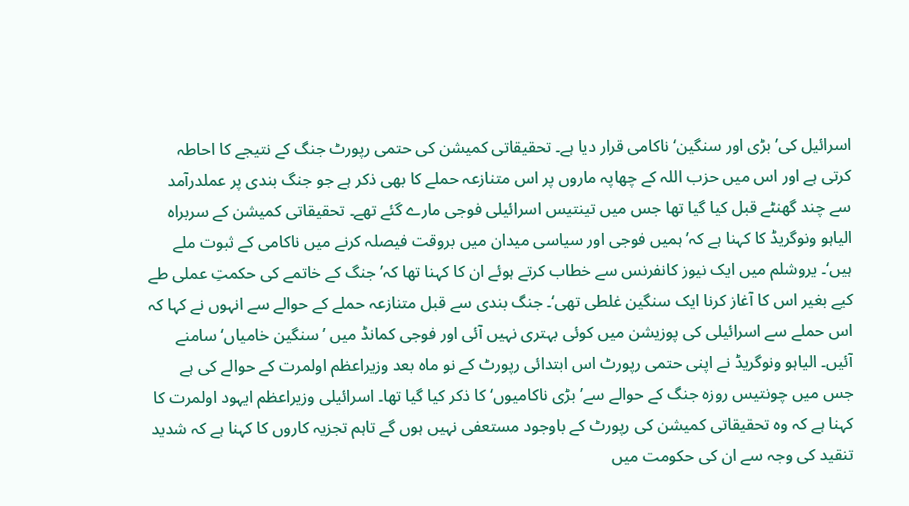اسرائیل کی’بڑی اور سنگین‘ ناکامی قرار دیا ہے۔ تحقیقاتی کمیشن کی حتمی رپورٹ جنگ کے نتیجے کا احاطہ کرتی ہے اور اس میں حزب اللہ کے چھاپہ ماروں پر اس متنازعہ حملے کا بھی ذکر ہے جو جنگ بندی پر عملدرآمد سے چند گھنٹے قبل کیا گیا تھا جس میں تینتیس اسرائیلی فوجی مارے گئے تھے۔ تحقیقاتی کمیشن کے سربراہ الیاہو ونوگریڈ کا کہنا ہے کہ’ہمیں فوجی اور سیاسی میدان میں بروقت فیصلہ کرنے میں ناکامی کے ثبوت ملے ہیں‘۔ یروشلم میں ایک نیوز کانفرنس سے خطاب کرتے ہوئے ان کا کہنا تھا کہ’جنگ کے خاتمے کی حکمتِ عملی طے کیے بغیر اس کا آغاز کرنا ایک سنگین غلطی تھی‘۔ جنگ بندی سے قبل متنازعہ حملے کے حوالے سے انہوں نے کہا کہ اس حملے سے اسرائیلی کی پوزیشن میں کوئی بہتری نہیں آئی اور فوجی کمانڈ میں ’سنگین خامیاں‘ سامنے آئیں۔ الیاہو ونوگریڈ نے اپنی حتمی رپورٹ اس ابتدائی رپورٹ کے نو ماہ بعد وزیراعظم اولمرت کے حوالے کی ہے جس میں چونتیس روزہ جنگ کے حوالے سے’بڑی ناکامیوں‘ کا ذکر کیا گیا تھا۔ اسرائیلی وزیراعظم ایہود اولمرت کا کہنا ہے کہ وہ تحقیقاتی کمیشن کی رپورٹ کے باوجود مستعفی نہیں ہوں گے تاہم تجزیہ کاروں کا کہنا ہے کہ شدید تنقید کی وجہ سے ان کی حکومت میں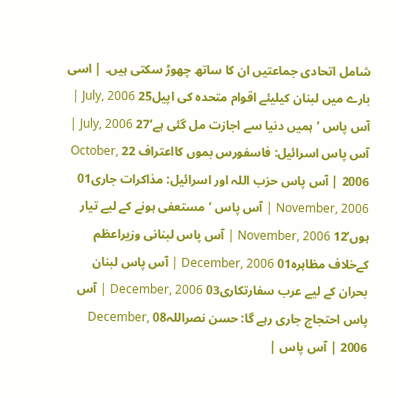شامل اتحادی جماعتیں ان کا ساتھ چھوڑ سکتی ہیں۔ | اسی بارے میں لبنان کیلیئے اقوام متحدہ کی اپیل25 July, 2006 | آس پاس ’ہمیں دنیا سے اجازت مل گئی ہے‘27 July, 2006 | آس پاس اسرائیل: فاسفورس بموں کااعتراف 22 October, 2006 | آس پاس حزب اللہ اور اسرائیل: مذاکرات جاری01 November, 2006 | آس پاس ’مستعفی ہونے کے لیے تیار ہوں‘12 November, 2006 | آس پاس لبنانی وزیراعظم کےخلاف مظاہرہ01 December, 2006 | آس پاس لبنان بحران کے لیے عرب سفارتکاری03 December, 2006 | آس پاس احتجاج جاری رہے گا: حسن نصراللہ08 December, 2006 | آس پاس |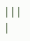|||
|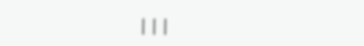|||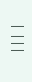| |||